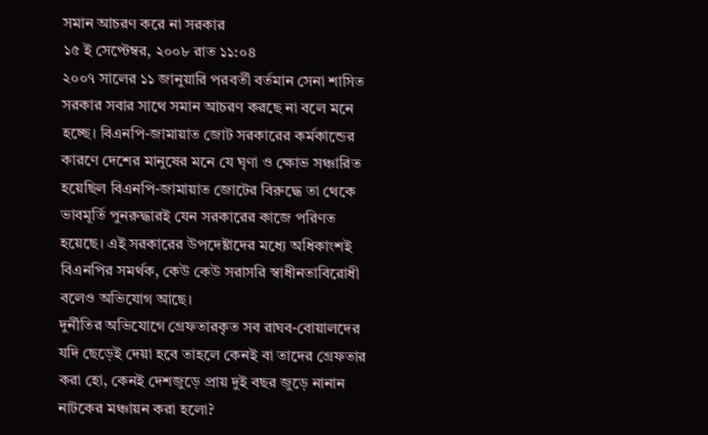সমান আচরণ করে না সরকার
১৫ ই সেপ্টেম্বর, ২০০৮ রাত ১১:০৪
২০০৭ সালের ১১ জানুয়ারি পরবর্তী বর্তমান সেনা শাসিত সরকার সবার সাথে সমান আচরণ করছে না বলে মনে হচ্ছে। বিএনপি-জামায়াত জোট সরকারের কর্মকান্ডের কারণে দেশের মানুষের মনে যে ঘৃণা ও ক্ষোভ সঞ্চারিত হয়েছিল বিএনপি-জামায়াত জোটের বিরুদ্ধে তা থেকে ভাবমূর্তি পুনরুদ্ধারই যেন সরকারের কাজে পরিণত হয়েছে। এই সরকারের উপদেষ্টাদের মধ্যে অধিকাংশই বিএনপির সমর্থক, কেউ কেউ সরাসরি স্বাধীনতাবিরোধী বলেও অভিযোগ আছে।
দুর্নীতির অভিযোগে গ্রেফতারকৃত সব রাঘব-বোয়ালদের যদি ছেড়েই দেয়া হবে তাহলে কেনই বা তাদের গ্রেফতার করা হো, কেনই দেশজুড়ে প্রায় দুই বছর জুড়ে নানান নাটকের মঞ্চায়ন করা হলো?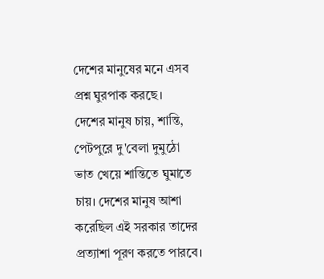দেশের মানুষের মনে এসব প্রশ্ন ঘুরপাক করছে।
দেশের মানুষ চায়, শান্তি, পেটপুরে দু'বেলা দুমুঠো ভাত খেয়ে শান্তিতে ঘুমাতে চায়। দেশের মানুষ আশা করেছিল এই সরকার তাদের প্রত্যাশা পূরণ করতে পারবে।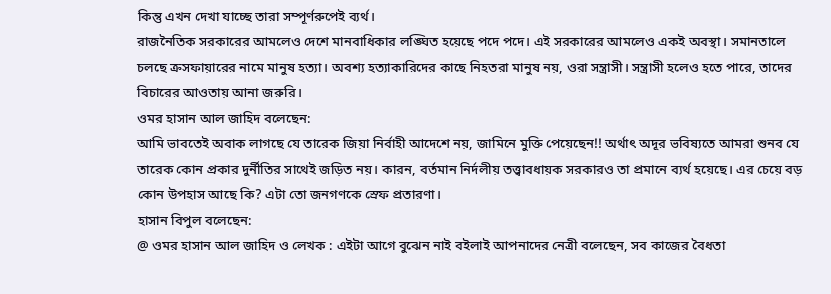কিন্তু এখন দেখা যাচ্ছে তারা সম্পূর্ণরুপেই ব্যর্থ।
রাজনৈতিক সরকারের আমলেও দেশে মানবাধিকার লঙ্ঘিত হয়েছে পদে পদে। এই সরকারের আমলেও একই অবস্থা। সমানতালে চলছে ক্রসফায়ারের নামে মানুষ হত্যা। অবশ্য হত্যাকারিদের কাছে নিহতরা মানুষ নয়, ওরা সন্ত্রাসী। সন্ত্রাসী হলেও হতে পারে, তাদের বিচারের আওতায় আনা জরুরি।
ওমর হাসান আল জাহিদ বলেছেন:
আমি ভাবতেই অবাক লাগছে যে তারেক জিয়া নির্বাহী আদেশে নয়, জামিনে মুক্তি পেয়েছেন!! অর্থাৎ অদূর ভবিষ্যতে আমরা শুনব যে তারেক কোন প্রকার দুর্নীতির সাথেই জড়িত নয়। কারন, বর্তমান নির্দলীয় তত্ত্বাবধায়ক সরকারও তা প্রমানে ব্যর্থ হয়েছে। এর চেয়ে বড় কোন উপহাস আছে কি? এটা তো জনগণকে স্রেফ প্রতারণা।
হাসান বিপুল বলেছেন:
@ ওমর হাসান আল জাহিদ ও লেখক : এইটা আগে বুঝেন নাই বইলাই আপনাদের নেত্রী বলেছেন, সব কাজের বৈধতা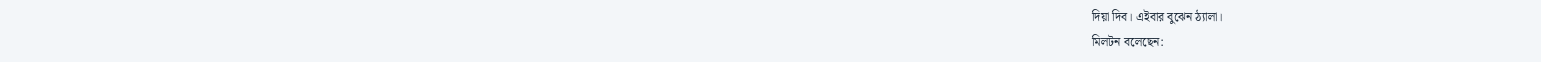দিয়া দিব। এইবার বুঝেন ঠ্যালা।
মিলটন বলেছেন: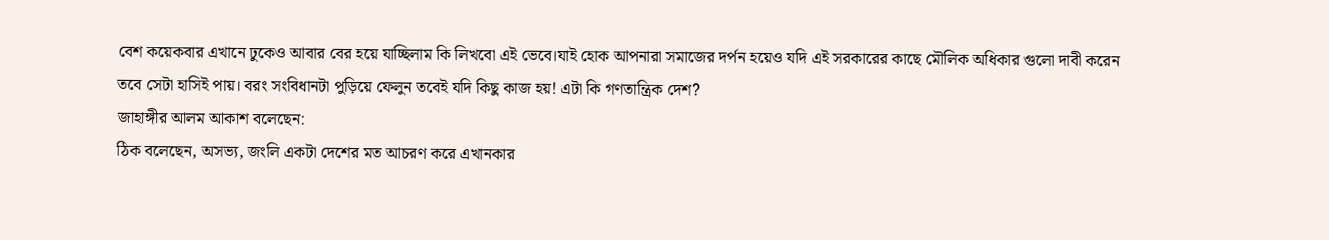বেশ কয়েকবার এখানে ঢুকেও আবার বের হয়ে যাচ্ছিলাম কি লিখবো এই ভেবে।যাই হোক আপনারা সমাজের দর্পন হয়েও যদি এই সরকারের কাছে মৌলিক অধিকার গুলো দাবী করেন তবে সেটা হাসিই পায়। বরং সংবিধানটা পুড়িয়ে ফেলুন তবেই যদি কিছু কাজ হয়! এটা কি গণতান্ত্রিক দেশ?
জাহাঙ্গীর আলম আকাশ বলেছেন:
ঠিক বলেছেন, অসভ্য, জংলি একটা দেশের মত আচরণ করে এখানকার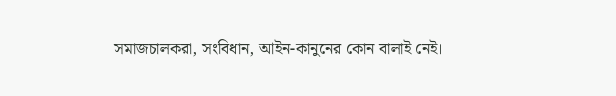সমাজচালকরা, সংবিধান, আইন-কানুনের কোন বালাই নেই।